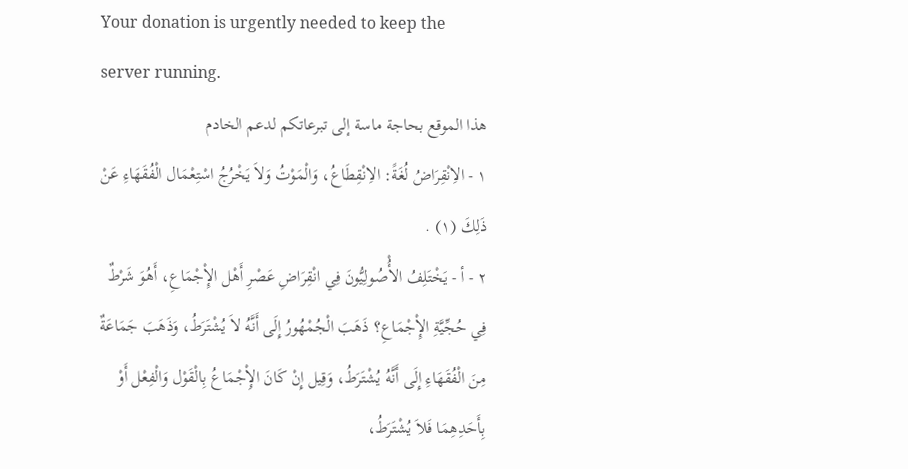Your donation is urgently needed to keep the server running.
هذا الموقع بحاجة ماسة إلى تبرعاتكم لدعم الخادم
١ - الاِنْقِرَاضُ لُغَةً: الاِنْقِطَاعُ، وَالْمَوْتُ وَلاَ يَخْرُجُ اسْتِعْمَال الْفُقَهَاءِ عَنْ ذَلِكَ (١) .
٢ - أ - يَخْتَلِفُ الأُْصُولِيُّونَ فِي انْقِرَاضِ عَصْرِ أَهْل الإِْجْمَاعِ، أَهُوَ شَرْطٌ فِي حُجِّيَّةِ الإِْجْمَاعِ؟ ذَهَبَ الْجُمْهُورُ إِلَى أَنَّهُ لاَ يُشْتَرَطُ، وَذَهَبَ جَمَاعَةٌ مِنَ الْفُقَهَاءِ إِلَى أَنَّهُ يُشْتَرَطُ، وَقِيل إِنْ كَانَ الإِْجْمَاعُ بِالْقَوْل وَالْفِعْل أَوْ بِأَحَدِهِمَا فَلاَ يُشْتَرَطُ،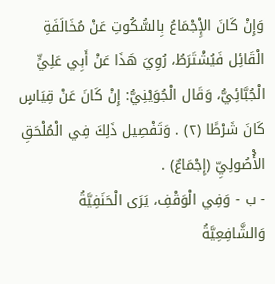وَإِنْ كَانَ الإِْجْمَاعُ بِالسُّكُوتِ عَنْ مُخَالَفَةِ الْقَائِل فَيُشْتَرَطُ، رُوِيَ هَذَا عَنْ أَبِي عَلِيٍّ الْجُبَّائِيُّ، وَقَال الْجُوَيْنِيُّ: إِنْ كَانَ عَنْ قِيَاسٍ كَانَ شَرْطًا (٢) . وَتَفْصِيل ذَلِكَ فِي الْمُلْحَقِ الأُْصُولِيِّ (إِجْمَاعٌ) .
- ب - وَفِي الْوَقْفِ، يَرَى الْحَنَفِيَّةُ وَالشَّافِعِيَّةُ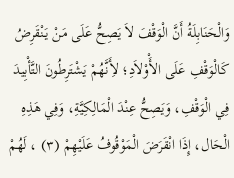وَالْحَنَابِلَةُ أَنَّ الْوَقْفَ لاَ يَصِحُّ عَلَى مَنْ يَنْقَرِضُ كَالْوَقْفِ عَلَى الأَْوْلاَدِ؛ لأَِنَّهُمْ يَشْتَرِطُونَ التَّأْبِيدَ فِي الْوَقْفِ، وَيَصِحُّ عِنْدَ الْمَالِكِيَّةِ، وَفِي هَذِهِ الْحَال، إِذَا انْقَرَضَ الْمَوْقُوفُ عَلَيْهِمْ (٣) ، لَهُمْ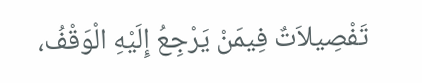تَفْصِيلاَتٌ فِيمَنْ يَرْجِعُ إِلَيْهِ الْوَقْفُ،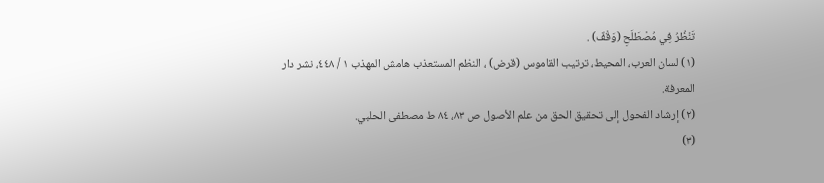تَنْظُرُ فِي مُصْطَلَحِ (وَقْفٌ) .
(١) لسان العرب، المحيط، ترتيب القاموس (قرض) ، النظم المستعذب هامش المهذب ١ / ٤٤٨، نشر دار المعرفة.
(٢) إرشاد الفحول إلى تحقيق الحق من علم الأصول ص ٨٣، ٨٤ ط مصطفى الحلبي.
(٣)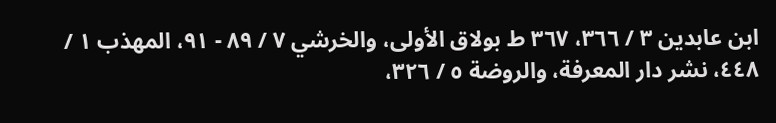ابن عابدين ٣ / ٣٦٦، ٣٦٧ ط بولاق الأولى، والخرشي ٧ / ٨٩ - ٩١، المهذب ١ / ٤٤٨، نشر دار المعرفة، والروضة ٥ / ٣٢٦،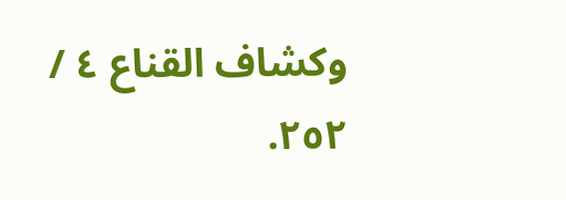وكشاف القناع ٤ / ٢٥٢.